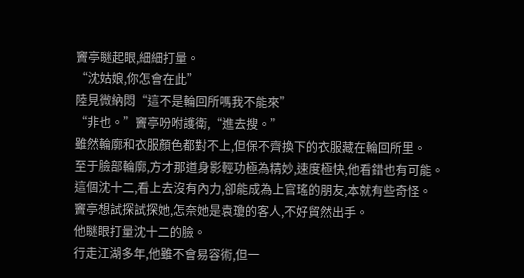竇亭瞇起眼,細細打量。
“沈姑娘,你怎會在此”
陸見微納悶“這不是輪回所嗎我不能來”
“非也。”竇亭吩咐護衛,“進去搜。”
雖然輪廓和衣服顏色都對不上,但保不齊換下的衣服藏在輪回所里。
至于臉部輪廓,方才那道身影輕功極為精妙,速度極快,他看錯也有可能。
這個沈十二,看上去沒有內力,卻能成為上官瑤的朋友,本就有些奇怪。
竇亭想試探試探她,怎奈她是袁瓊的客人,不好貿然出手。
他瞇眼打量沈十二的臉。
行走江湖多年,他雖不會易容術,但一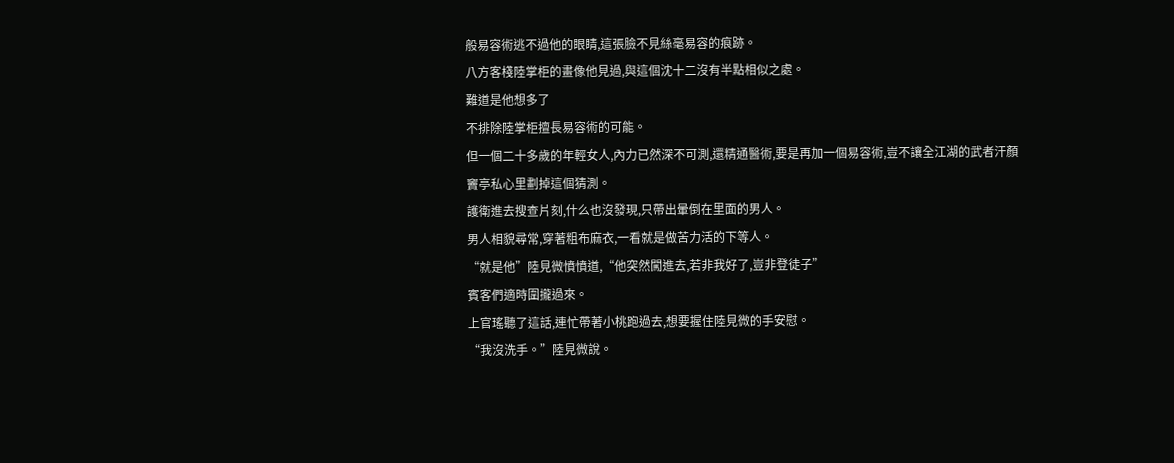般易容術逃不過他的眼睛,這張臉不見絲毫易容的痕跡。
八方客棧陸掌柜的畫像他見過,與這個沈十二沒有半點相似之處。
難道是他想多了
不排除陸掌柜擅長易容術的可能。
但一個二十多歲的年輕女人,內力已然深不可測,還精通醫術,要是再加一個易容術,豈不讓全江湖的武者汗顏
竇亭私心里劃掉這個猜測。
護衛進去搜查片刻,什么也沒發現,只帶出暈倒在里面的男人。
男人相貌尋常,穿著粗布麻衣,一看就是做苦力活的下等人。
“就是他”陸見微憤憤道,“他突然闖進去,若非我好了,豈非登徒子”
賓客們適時圍攏過來。
上官瑤聽了這話,連忙帶著小桃跑過去,想要握住陸見微的手安慰。
“我沒洗手。”陸見微說。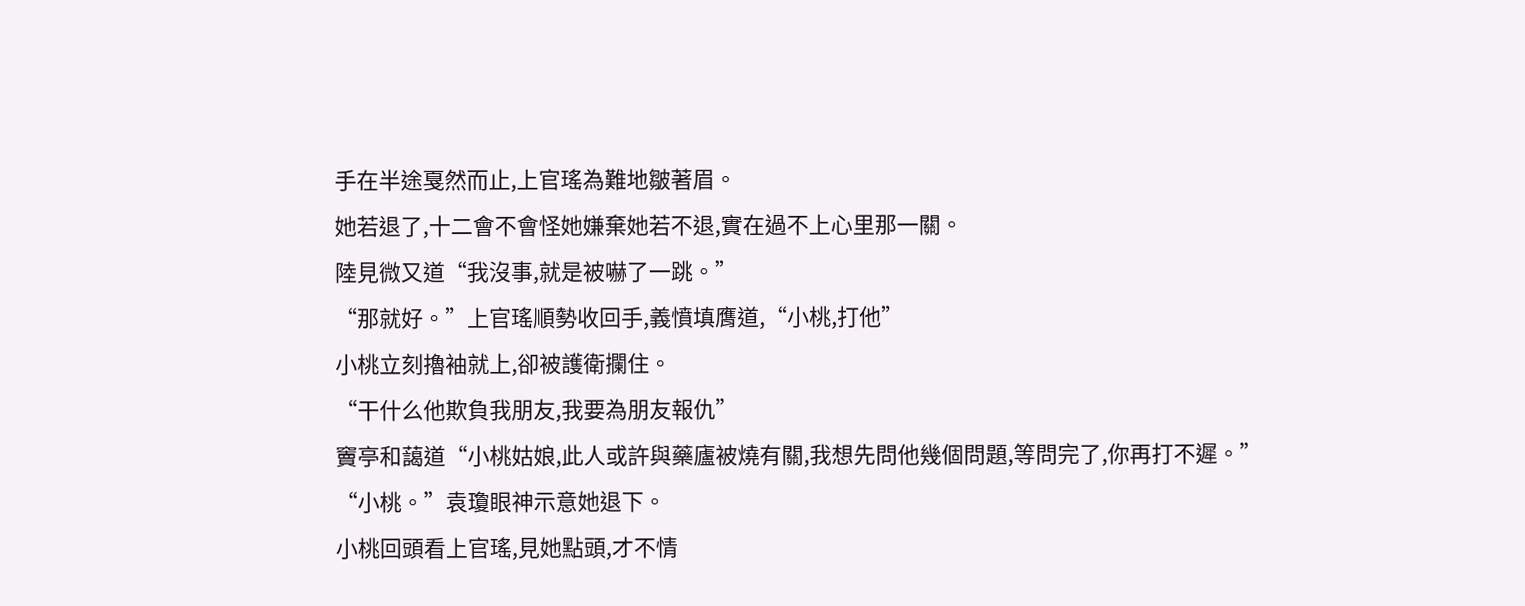手在半途戛然而止,上官瑤為難地皺著眉。
她若退了,十二會不會怪她嫌棄她若不退,實在過不上心里那一關。
陸見微又道“我沒事,就是被嚇了一跳。”
“那就好。”上官瑤順勢收回手,義憤填膺道,“小桃,打他”
小桃立刻擼袖就上,卻被護衛攔住。
“干什么他欺負我朋友,我要為朋友報仇”
竇亭和藹道“小桃姑娘,此人或許與藥廬被燒有關,我想先問他幾個問題,等問完了,你再打不遲。”
“小桃。”袁瓊眼神示意她退下。
小桃回頭看上官瑤,見她點頭,才不情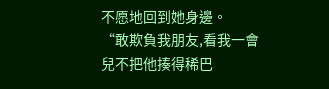不愿地回到她身邊。
“敢欺負我朋友,看我一會兒不把他揍得稀巴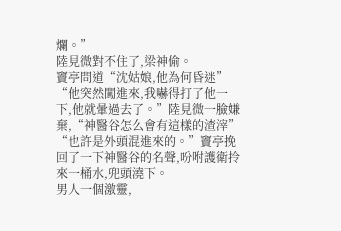爛。”
陸見微對不住了,梁神偷。
竇亭問道“沈姑娘,他為何昏迷”
“他突然闖進來,我嚇得打了他一下,他就暈過去了。”陸見微一臉嫌棄,“神醫谷怎么會有這樣的渣滓”
“也許是外頭混進來的。”竇亭挽回了一下神醫谷的名聲,吩咐護衛拎來一桶水,兜頭澆下。
男人一個激靈,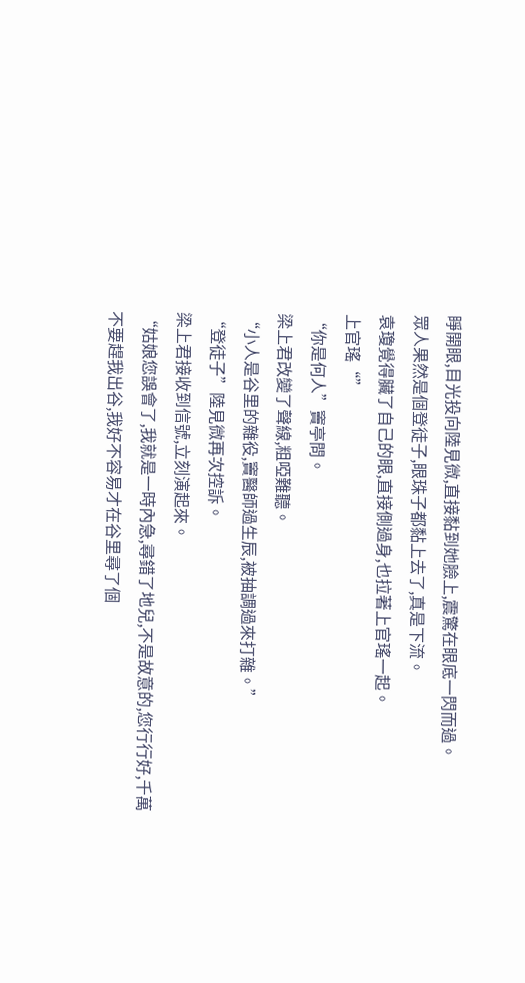睜開眼,目光投向陸見微,直接黏到她臉上,震驚在眼底一閃而過。
眾人果然是個登徒子,眼珠子都黏上去了,真是下流。
袁瓊覺得臟了自己的眼,直接側過身,也拉著上官瑤一起。
上官瑤“”
“你是何人”竇亭問。
梁上君改變了聲線,粗啞難聽。
“小人是谷里的雜役,竇醫師過生辰,被抽調過來打雜。”
“登徒子”陸見微再次控訴。
梁上君接收到信號,立刻演起來。
“姑娘您誤會了,我就是一時內急,尋錯了地兒,不是故意的,您行行好,千萬不要趕我出谷,我好不容易才在谷里尋了個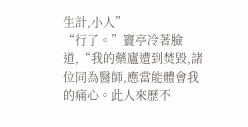生計,小人”
“行了。”竇亭冷著臉道,“我的藥廬遭到焚毀,諸位同為醫師,應當能體會我的痛心。此人來歷不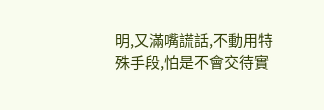明,又滿嘴謊話,不動用特殊手段,怕是不會交待實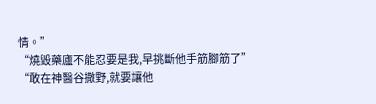情。”
“燒毀藥廬不能忍要是我,早挑斷他手筋腳筋了”
“敢在神醫谷撒野,就要讓他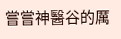嘗嘗神醫谷的厲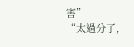害”
“太過分了,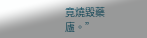竟燒毀藥廬。”